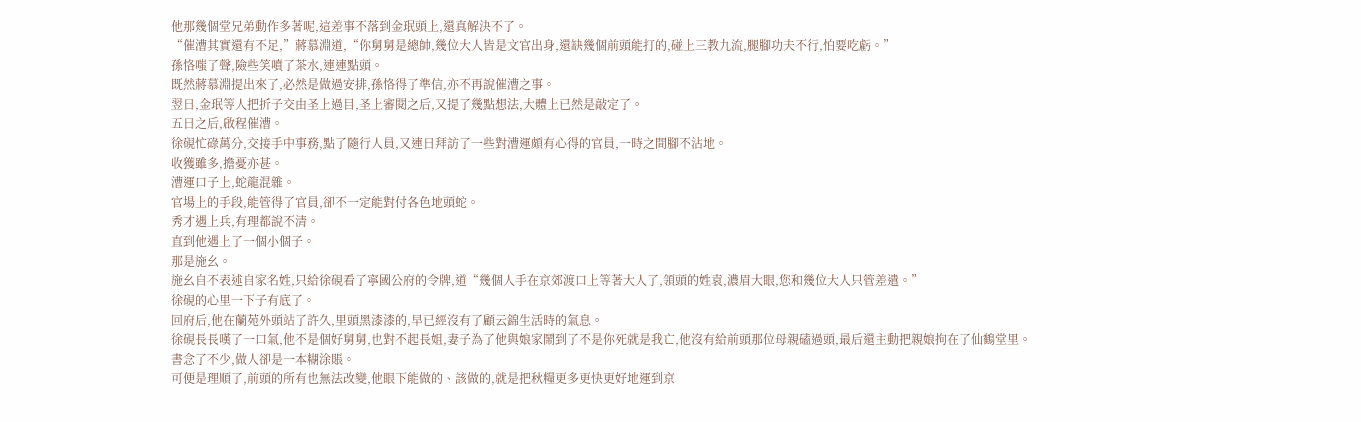他那幾個堂兄弟動作多著呢,這差事不落到金珉頭上,還真解決不了。
“催漕其實還有不足,”蔣慕淵道,“你舅舅是總帥,幾位大人皆是文官出身,還缺幾個前頭能打的,碰上三教九流,腿腳功夫不行,怕要吃虧。”
孫恪嗤了聲,險些笑噴了茶水,連連點頭。
既然蔣慕淵提出來了,必然是做過安排,孫恪得了準信,亦不再說催漕之事。
翌日,金珉等人把折子交由圣上過目,圣上審閱之后,又提了幾點想法,大體上已然是敲定了。
五日之后,啟程催漕。
徐硯忙碌萬分,交接手中事務,點了隨行人員,又連日拜訪了一些對漕運頗有心得的官員,一時之間腳不沾地。
收獲雖多,擔憂亦甚。
漕運口子上,蛇龍混雜。
官場上的手段,能管得了官員,卻不一定能對付各色地頭蛇。
秀才遇上兵,有理都說不清。
直到他遇上了一個小個子。
那是施幺。
施幺自不表述自家名姓,只給徐硯看了寧國公府的令牌,道“幾個人手在京郊渡口上等著大人了,領頭的姓袁,濃眉大眼,您和幾位大人只管差遣。”
徐硯的心里一下子有底了。
回府后,他在蘭苑外頭站了許久,里頭黑漆漆的,早已經沒有了顧云錦生活時的氣息。
徐硯長長嘆了一口氣,他不是個好舅舅,也對不起長姐,妻子為了他與娘家鬧到了不是你死就是我亡,他沒有給前頭那位母親磕過頭,最后還主動把親娘拘在了仙鶴堂里。
書念了不少,做人卻是一本糊涂賬。
可便是理順了,前頭的所有也無法改變,他眼下能做的、該做的,就是把秋糧更多更快更好地運到京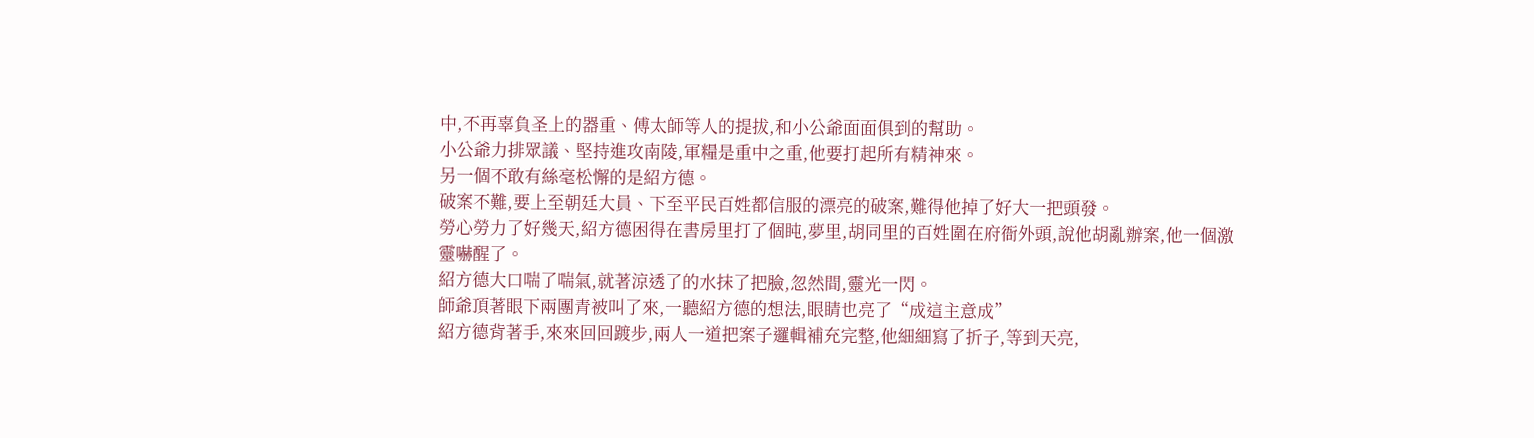中,不再辜負圣上的器重、傅太師等人的提拔,和小公爺面面俱到的幫助。
小公爺力排眾議、堅持進攻南陵,軍糧是重中之重,他要打起所有精神來。
另一個不敢有絲毫松懈的是紹方德。
破案不難,要上至朝廷大員、下至平民百姓都信服的漂亮的破案,難得他掉了好大一把頭發。
勞心勞力了好幾天,紹方德困得在書房里打了個盹,夢里,胡同里的百姓圍在府衙外頭,說他胡亂辦案,他一個激靈嚇醒了。
紹方德大口喘了喘氣,就著涼透了的水抹了把臉,忽然間,靈光一閃。
師爺頂著眼下兩團青被叫了來,一聽紹方德的想法,眼睛也亮了“成這主意成”
紹方德背著手,來來回回踱步,兩人一道把案子邏輯補充完整,他細細寫了折子,等到天亮,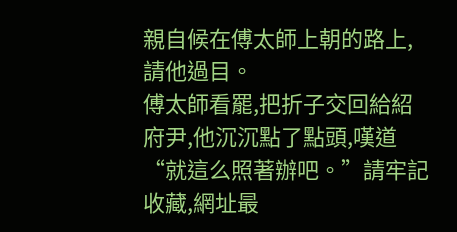親自候在傅太師上朝的路上,請他過目。
傅太師看罷,把折子交回給紹府尹,他沉沉點了點頭,嘆道“就這么照著辦吧。”請牢記收藏,網址最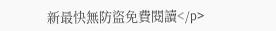新最快無防盜免費閱讀</p>